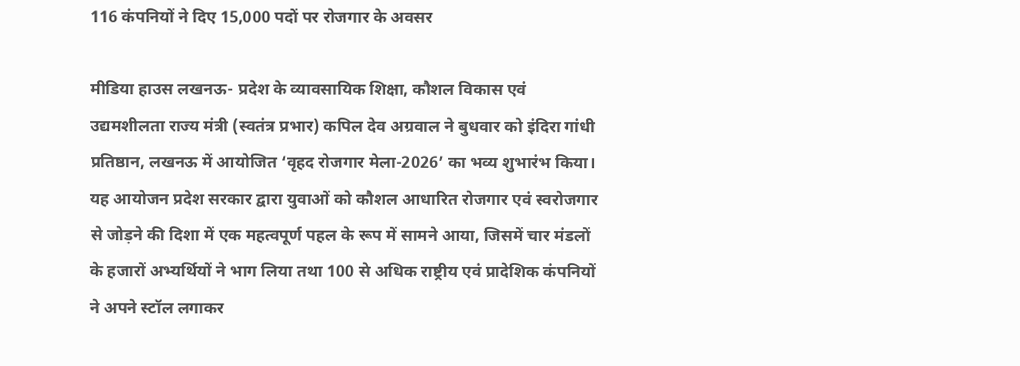116 कंपनियों ने दिए 15,000 पदों पर रोजगार के अवसर

मीडिया हाउस लखनऊ- प्रदेश के व्यावसायिक शिक्षा, कौशल विकास एवं उद्यमशीलता राज्य मंत्री (स्वतंत्र प्रभार) कपिल देव अग्रवाल ने बुधवार को इंदिरा गांधी प्रतिष्ठान, लखनऊ में आयोजित ‘वृहद रोजगार मेला-2026’ का भव्य शुभारंभ किया। यह आयोजन प्रदेश सरकार द्वारा युवाओं को कौशल आधारित रोजगार एवं स्वरोजगार से जोड़ने की दिशा में एक महत्वपूर्ण पहल के रूप में सामने आया, जिसमें चार मंडलों के हजारों अभ्यर्थियों ने भाग लिया तथा 100 से अधिक राष्ट्रीय एवं प्रादेशिक कंपनियों ने अपने स्टॉल लगाकर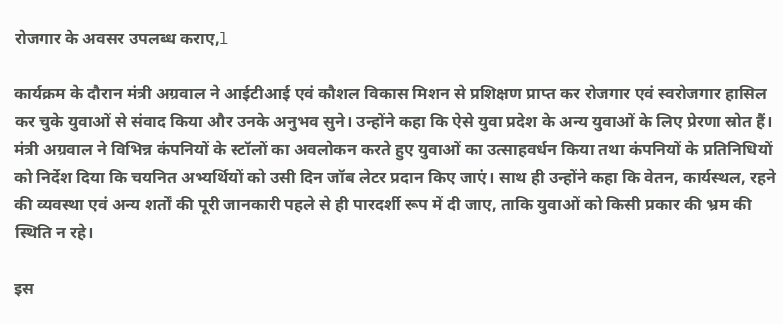रोजगार के अवसर उपलब्ध कराए,l

कार्यक्रम के दौरान मंत्री अग्रवाल ने आईटीआई एवं कौशल विकास मिशन से प्रशिक्षण प्राप्त कर रोजगार एवं स्वरोजगार हासिल कर चुके युवाओं से संवाद किया और उनके अनुभव सुने। उन्होंने कहा कि ऐसे युवा प्रदेश के अन्य युवाओं के लिए प्रेरणा स्रोत हैं। मंत्री अग्रवाल ने विभिन्न कंपनियों के स्टॉलों का अवलोकन करते हुए युवाओं का उत्साहवर्धन किया तथा कंपनियों के प्रतिनिधियों को निर्देश दिया कि चयनित अभ्यर्थियों को उसी दिन जॉब लेटर प्रदान किए जाएं। साथ ही उन्होंने कहा कि वेतन, कार्यस्थल, रहने की व्यवस्था एवं अन्य शर्तों की पूरी जानकारी पहले से ही पारदर्शी रूप में दी जाए, ताकि युवाओं को किसी प्रकार की भ्रम की स्थिति न रहे।

इस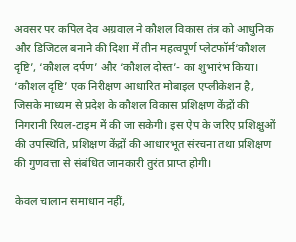अवसर पर कपिल देव अग्रवाल ने कौशल विकास तंत्र को आधुनिक और डिजिटल बनाने की दिशा में तीन महत्वपूर्ण प्लेटफॉर्म‘कौशल दृष्टि’, ‘कौशल दर्पण’ और ‘कौशल दोस्त’- का शुभारंभ किया। ‘कौशल दृष्टि’ एक निरीक्षण आधारित मोबाइल एप्लीकेशन है, जिसके माध्यम से प्रदेश के कौशल विकास प्रशिक्षण केंद्रों की निगरानी रियल-टाइम में की जा सकेगी। इस ऐप के जरिए प्रशिक्षुओं की उपस्थिति, प्रशिक्षण केंद्रों की आधारभूत संरचना तथा प्रशिक्षण की गुणवत्ता से संबंधित जानकारी तुरंत प्राप्त होगी।

केवल चालान समाधान नहीं,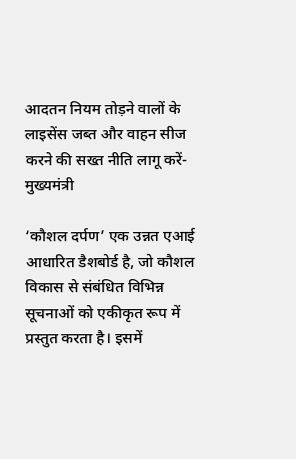आदतन नियम तोड़ने वालों के लाइसेंस जब्त और वाहन सीज करने की सख्त नीति लागू करें-मुख्यमंत्री

‘कौशल दर्पण’ एक उन्नत एआई आधारित डैशबोर्ड है, जो कौशल विकास से संबंधित विभिन्न सूचनाओं को एकीकृत रूप में प्रस्तुत करता है। इसमें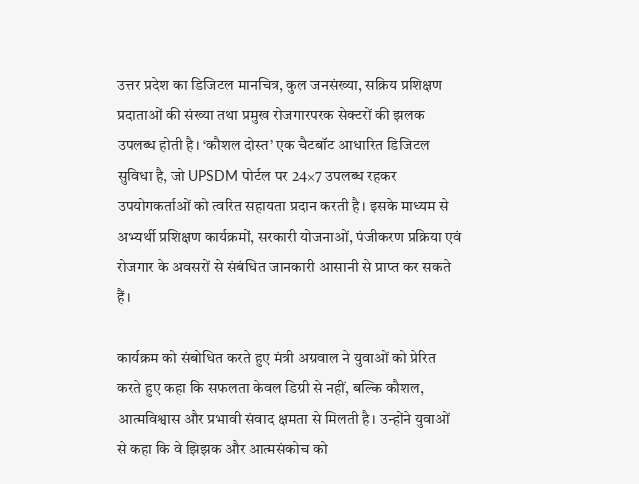उत्तर प्रदेश का डिजिटल मानचित्र, कुल जनसंख्या, सक्रिय प्रशिक्षण प्रदाताओं की संख्या तथा प्रमुख रोजगारपरक सेक्टरों की झलक उपलब्ध होती है। ‘कौशल दोस्त’ एक चैटबॉट आधारित डिजिटल सुविधा है, जो UPSDM पोर्टल पर 24×7 उपलब्ध रहकर उपयोगकर्ताओं को त्वरित सहायता प्रदान करती है। इसके माध्यम से अभ्यर्थी प्रशिक्षण कार्यक्रमों, सरकारी योजनाओं, पंजीकरण प्रक्रिया एवं रोजगार के अवसरों से संबंधित जानकारी आसानी से प्राप्त कर सकते हैं।

कार्यक्रम को संबोधित करते हुए मंत्री अग्रवाल ने युवाओं को प्रेरित करते हुए कहा कि सफलता केवल डिग्री से नहीं, बल्कि कौशल, आत्मविश्वास और प्रभावी संवाद क्षमता से मिलती है। उन्होंने युवाओं से कहा कि वे झिझक और आत्मसंकोच को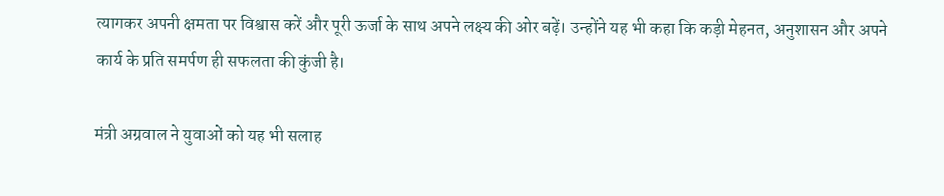त्यागकर अपनी क्षमता पर विश्वास करें और पूरी ऊर्जा के साथ अपने लक्ष्य की ओर बढ़ें। उन्होंने यह भी कहा कि कड़ी मेहनत, अनुशासन और अपने कार्य के प्रति समर्पण ही सफलता की कुंजी है।

मंत्री अग्रवाल ने युवाओं को यह भी सलाह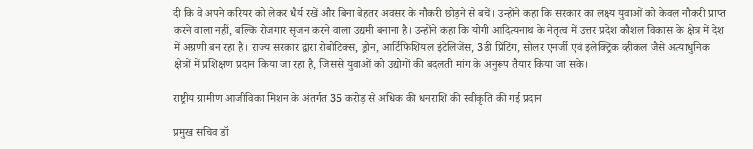दी कि वे अपने करियर को लेकर धैर्य रखें और बिना बेहतर अवसर के नौकरी छोड़ने से बचें। उन्होंने कहा कि सरकार का लक्ष्य युवाओं को केवल नौकरी प्राप्त करने वाला नहीं, बल्कि रोजगार सृजन करने वाला उद्यमी बनाना है। उन्होंने कहा कि योगी आदित्यनाथ के नेतृत्व में उत्तर प्रदेश कौशल विकास के क्षेत्र में देश में अग्रणी बन रहा है। राज्य सरकार द्वारा रोबोटिक्स, ड्रोन, आर्टिफिशियल इंटेलिजेंस, 3डी प्रिंटिंग, सोलर एनर्जी एवं इलेक्ट्रिक व्हीकल जैसे अत्याधुनिक क्षेत्रों में प्रशिक्षण प्रदान किया जा रहा है, जिससे युवाओं को उद्योगों की बदलती मांग के अनुरूप तैयार किया जा सके।

राष्ट्रीय ग्रामीण आजीविका मिशन के अंतर्गत 35 करोड़ से अधिक की धनराशि की स्वीकृति की गई प्रदान

प्रमुख सचिव डॉ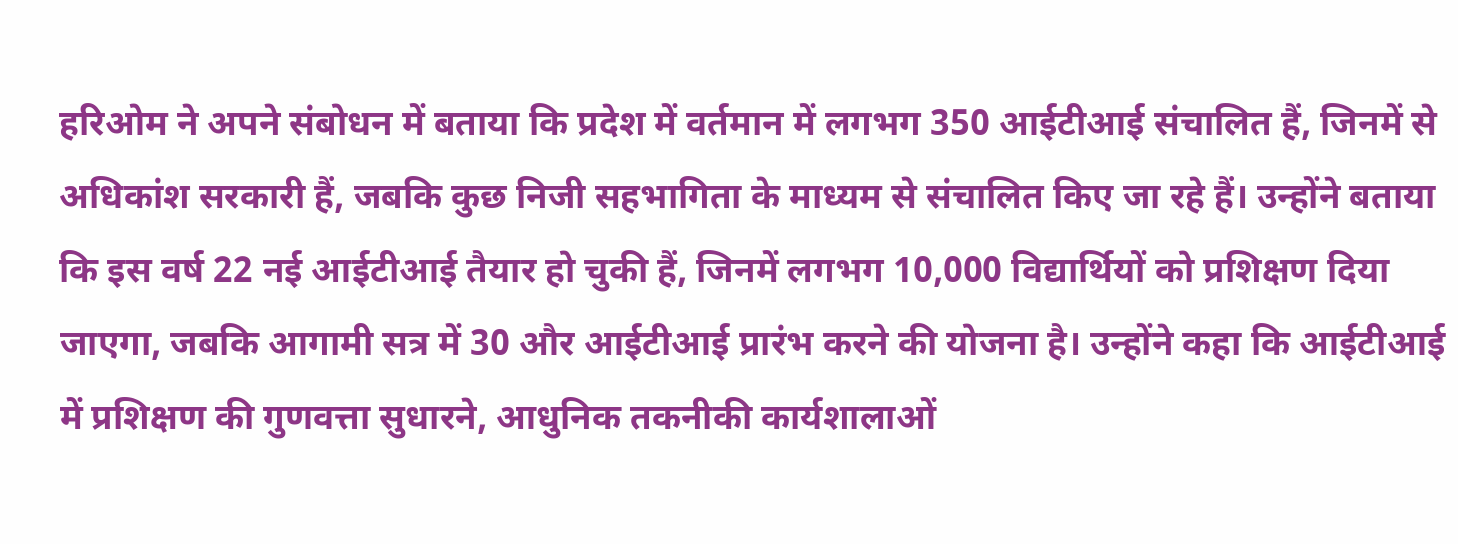हरिओम ने अपने संबोधन में बताया कि प्रदेश में वर्तमान में लगभग 350 आईटीआई संचालित हैं, जिनमें से अधिकांश सरकारी हैं, जबकि कुछ निजी सहभागिता के माध्यम से संचालित किए जा रहे हैं। उन्होंने बताया कि इस वर्ष 22 नई आईटीआई तैयार हो चुकी हैं, जिनमें लगभग 10,000 विद्यार्थियों को प्रशिक्षण दिया जाएगा, जबकि आगामी सत्र में 30 और आईटीआई प्रारंभ करने की योजना है। उन्होंने कहा कि आईटीआई में प्रशिक्षण की गुणवत्ता सुधारने, आधुनिक तकनीकी कार्यशालाओं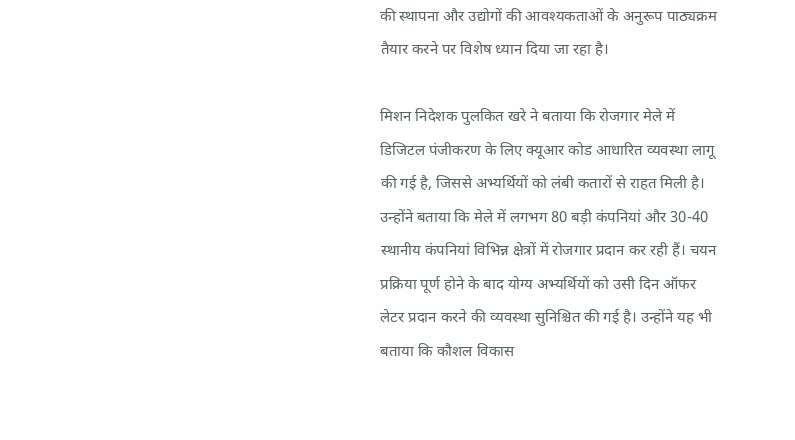की स्थापना और उद्योगों की आवश्यकताओं के अनुरूप पाठ्यक्रम तैयार करने पर विशेष ध्यान दिया जा रहा है।

मिशन निदेशक पुलकित खरे ने बताया कि रोजगार मेले में डिजिटल पंजीकरण के लिए क्यूआर कोड आधारित व्यवस्था लागू की गई है, जिससे अभ्यर्थियों को लंबी कतारों से राहत मिली है। उन्होंने बताया कि मेले में लगभग 80 बड़ी कंपनियां और 30-40 स्थानीय कंपनियां विभिन्न क्षेत्रों में रोजगार प्रदान कर रही हैं। चयन प्रक्रिया पूर्ण होने के बाद योग्य अभ्यर्थियों को उसी दिन ऑफर लेटर प्रदान करने की व्यवस्था सुनिश्चित की गई है। उन्होंने यह भी बताया कि कौशल विकास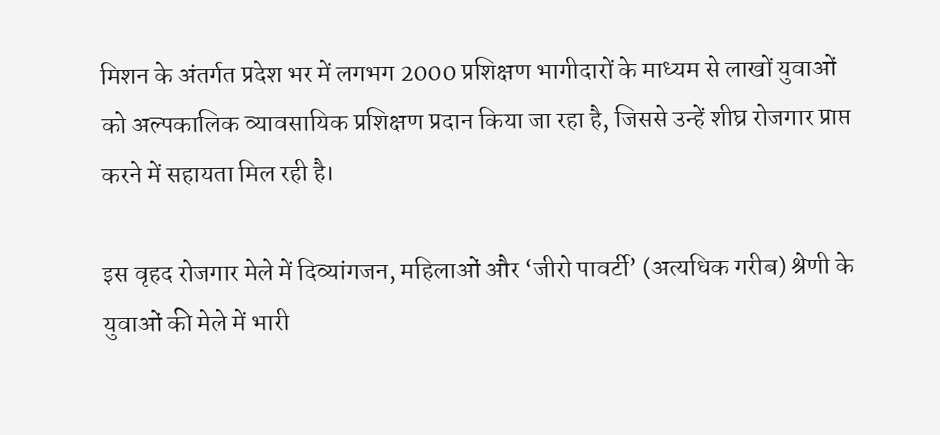मिशन के अंतर्गत प्रदेश भर में लगभग 2000 प्रशिक्षण भागीदारों के माध्यम से लाखों युवाओं को अल्पकालिक व्यावसायिक प्रशिक्षण प्रदान किया जा रहा है, जिससे उन्हें शीघ्र रोजगार प्राप्त करने में सहायता मिल रही है।

इस वृहद रोजगार मेले में दिव्यांगजन, महिलाओं और ‘जीरो पावर्टी’ (अत्यधिक गरीब) श्रेणी के युवाओं की मेले में भारी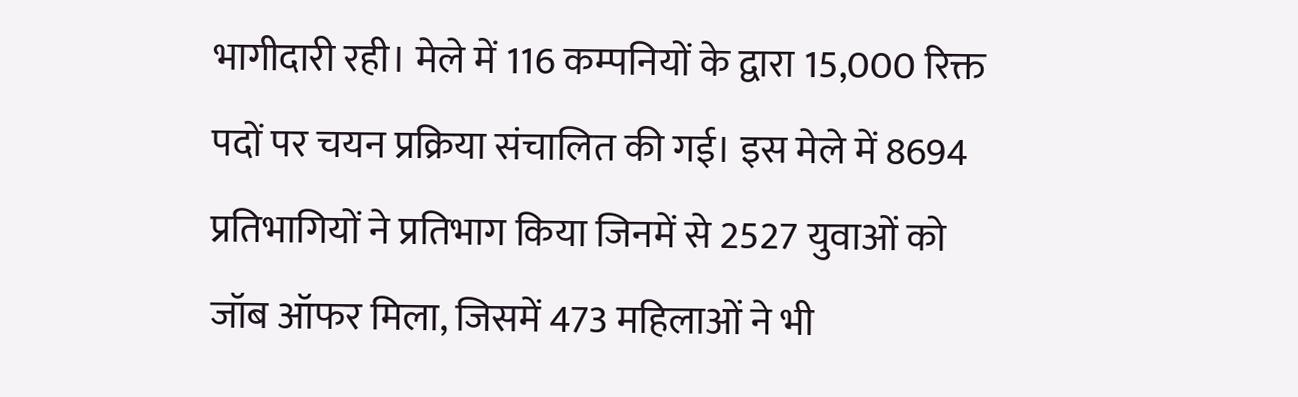भागीदारी रही। मेले में 116 कम्पनियों के द्वारा 15,000 रिक्त पदों पर चयन प्रक्रिया संचालित की गई। इस मेले में 8694 प्रतिभागियों ने प्रतिभाग किया जिनमें से 2527 युवाओं को जॉब ऑफर मिला, जिसमें 473 महिलाओं ने भी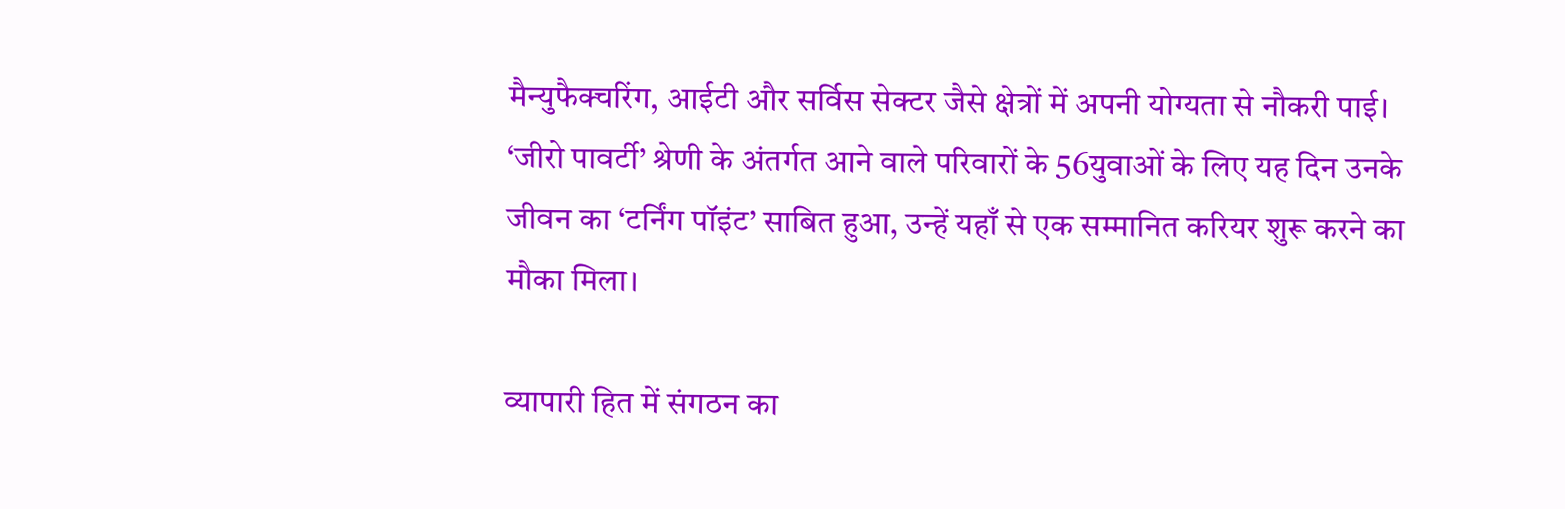मैन्युफैक्चरिंग, आईटी और सर्विस सेक्टर जैसे क्षेत्रों में अपनी योग्यता से नौकरी पाई। ‘जीरो पावर्टी’ श्रेणी के अंतर्गत आने वाले परिवारों के 56युवाओं के लिए यह दिन उनके जीवन का ‘टर्निंग पॉइंट’ साबित हुआ, उन्हें यहाँ से एक सम्मानित करियर शुरू करने का मौका मिला।

व्यापारी हित में संगठन का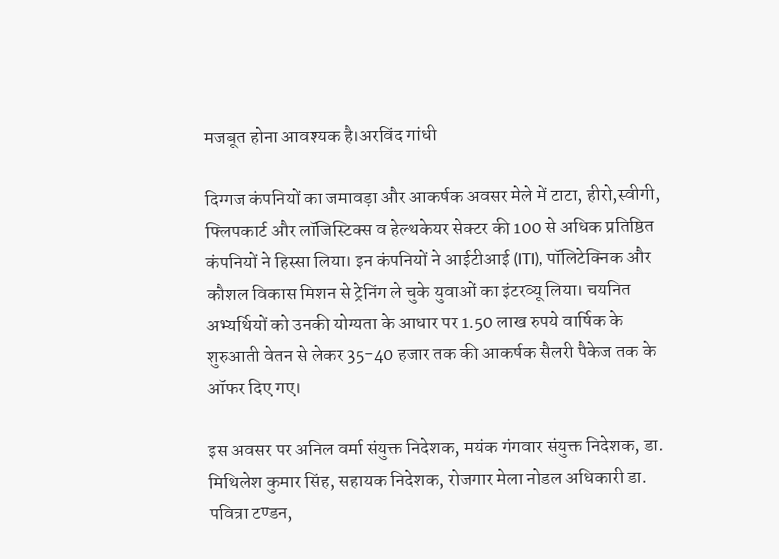मजबूत होना आवश्यक है।अरविंद गांधी

दिग्गज कंपनियों का जमावड़ा और आकर्षक अवसर मेले में टाटा, हीरो,स्वीगी, फ्लिपकार्ट और लॉजिस्टिक्स व हेल्थकेयर सेक्टर की 100 से अधिक प्रतिष्ठित कंपनियों ने हिस्सा लिया। इन कंपनियों ने आईटीआई (ITI), पॉलिटेक्निक और कौशल विकास मिशन से ट्रेनिंग ले चुके युवाओं का इंटरव्यू लिया। चयनित अभ्यर्थियों को उनकी योग्यता के आधार पर 1.50 लाख रुपये वार्षिक के शुरुआती वेतन से लेकर 35-40 हजार तक की आकर्षक सैलरी पैकेज तक के ऑफर दिए गए।

इस अवसर पर अनिल वर्मा संयुक्त निदेशक, मयंक गंगवार संयुक्त निदेशक, डा. मिथिलेश कुमार सिंह, सहायक निदेशक, रोजगार मेला नोडल अधिकारी डा. पवित्रा टण्डन,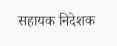सहायक निदेशक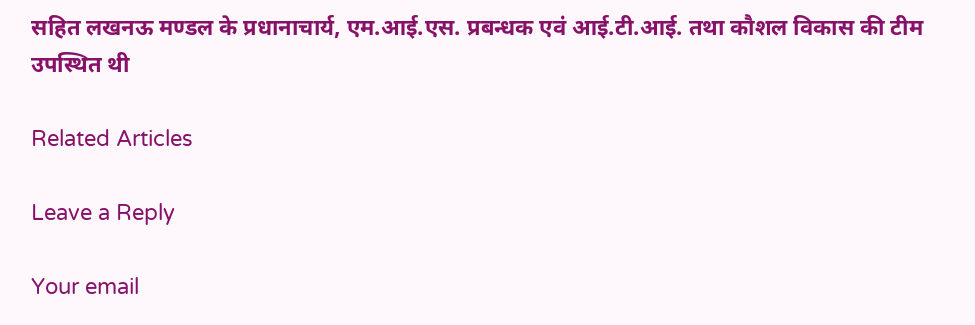सहित लखनऊ मण्डल के प्रधानाचार्य, एम.आई.एस. प्रबन्धक एवं आई.टी.आई. तथा कौशल विकास की टीम उपस्थित थी

Related Articles

Leave a Reply

Your email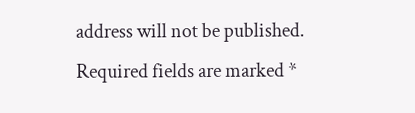address will not be published. Required fields are marked *